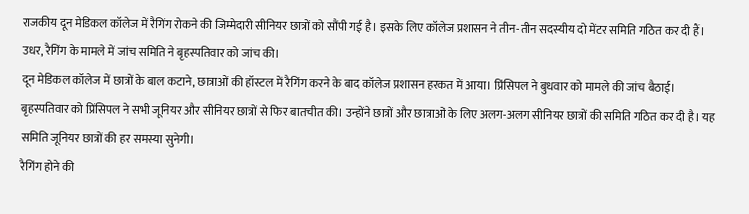राजकीय दून मेडिकल कॉलेज में रैगिंग रोकने की जिम्मेदारी सीनियर छात्रों को सौंपी गई है। इसके लिए कॉलेज प्रशासन ने तीन-तीन सदस्यीय दो मेंटर समिति गठित कर दी हैं। उधर, रैगिंग के मामले में जांच समिति ने बृहस्पतिवार को जांच की।
दून मेडिकल कॉलेज में छात्रों के बाल कटाने, छात्राओं की हॉस्टल में रैगिंग करने के बाद कॉलेज प्रशासन हरकत में आया। प्रिंसिपल ने बुधवार को मामले की जांच बैठाई। बृहस्पतिवार को प्रिंसिपल ने सभी जूनियर और सीनियर छात्रों से फिर बातचीत की। उन्होंने छात्रों और छात्राओं के लिए अलग-अलग सीनियर छात्रों की समिति गठित कर दी है। यह समिति जूनियर छात्रों की हर समस्या सुनेगी।
रैगिंग होने की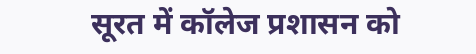सूरत में कॉलेज प्रशासन को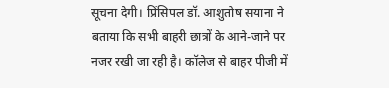सूचना देगी। प्रिंसिपल डॉ. आशुतोष सयाना ने बताया कि सभी बाहरी छात्रों के आने-जाने पर नजर रखी जा रही है। कॉलेज से बाहर पीजी में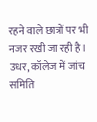रहने वाले छात्रों पर भी नजर रखी जा रही है। उधर, कॉलेज में जांच समिति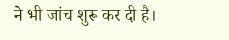ने भी जांच शुरू कर दी है।